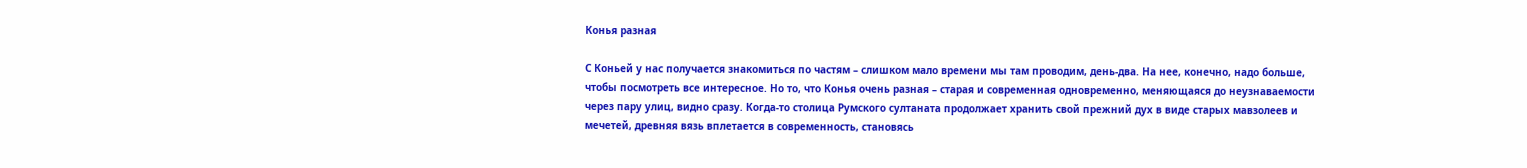Конья разная

С Коньей у нас получается знакомиться по частям – слишком мало времени мы там проводим, день-два. На нее, конечно, надо больше, чтобы посмотреть все интересное. Но то, что Конья очень разная – старая и современная одновременно, меняющаяся до неузнаваемости через пару улиц, видно сразу. Когда-то столица Румского султаната продолжает хранить свой прежний дух в виде старых мавзолеев и мечетей, древняя вязь вплетается в современность, становясь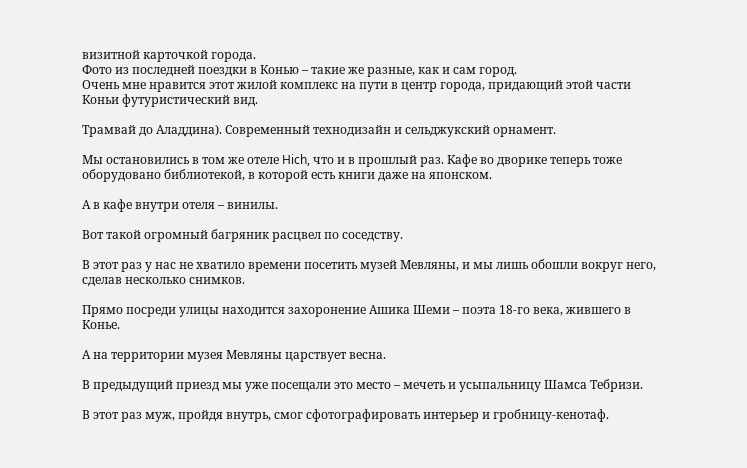визитной карточкой города.
Фото из последней поездки в Конью – такие же разные, как и сам город.
Очень мне нравится этот жилой комплекс на пути в центр города, придающий этой части Коньи футуристический вид.

Трамвай до Аладдина). Современный технодизайн и сельджукский орнамент.

Мы остановились в том же отеле Hich, что и в прошлый раз. Кафе во дворике теперь тоже оборудовано библиотекой, в которой есть книги даже на японском.

А в кафе внутри отеля – винилы.

Вот такой огромный багряник расцвел по соседству.

В этот раз у нас не хватило времени посетить музей Мевляны, и мы лишь обошли вокруг него, сделав несколько снимков.

Прямо посреди улицы находится захоронение Ашика Шеми – поэта 18-го века, жившего в Конье.

А на территории музея Мевляны царствует весна.

В предыдущий приезд мы уже посещали это место – мечеть и усыпальницу Шамса Тебризи.

В этот раз муж, пройдя внутрь, смог сфотографировать интерьер и гробницу-кенотаф.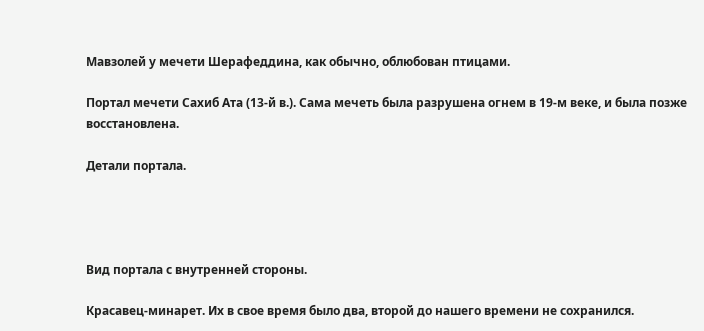Мавзолей у мечети Шерафеддина, как обычно, облюбован птицами.

Портал мечети Сахиб Ата (13-й в.). Сама мечеть была разрушена огнем в 19-м веке, и была позже восстановлена.

Детали портала.




Вид портала с внутренней стороны.

Красавец-минарет. Их в свое время было два, второй до нашего времени не сохранился.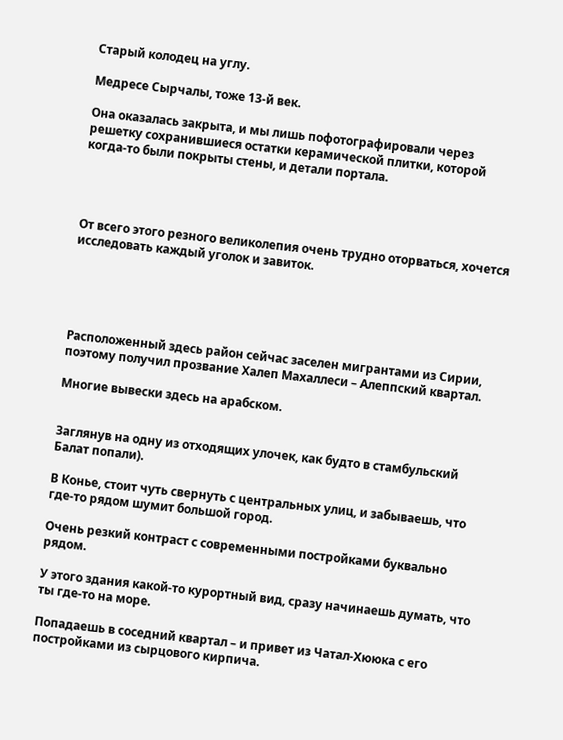Старый колодец на углу.

Медресе Сырчалы, тоже 13-й век.

Она оказалась закрыта, и мы лишь пофотографировали через решетку сохранившиеся остатки керамической плитки, которой когда-то были покрыты стены, и детали портала.




От всего этого резного великолепия очень трудно оторваться, хочется исследовать каждый уголок и завиток.





Расположенный здесь район сейчас заселен мигрантами из Сирии, поэтому получил прозвание Халеп Махаллеси – Алеппский квартал.

Многие вывески здесь на арабском.


Заглянув на одну из отходящих улочек, как будто в стамбульский Балат попали).

В Конье, стоит чуть свернуть с центральных улиц, и забываешь, что где-то рядом шумит большой город.

Очень резкий контраст с современными постройками буквально рядом.

У этого здания какой-то курортный вид, сразу начинаешь думать, что ты где-то на море.

Попадаешь в соседний квартал – и привет из Чатал-Хююка с его постройками из сырцового кирпича.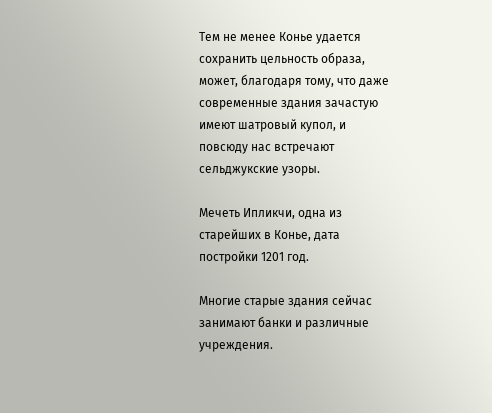Тем не менее Конье удается сохранить цельность образа, может, благодаря тому, что даже современные здания зачастую имеют шатровый купол, и повсюду нас встречают сельджукские узоры.

Мечеть Ипликчи, одна из старейших в Конье, дата постройки 1201 год.

Многие старые здания сейчас занимают банки и различные учреждения.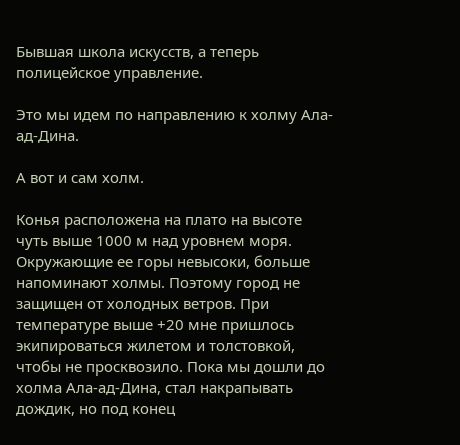Бывшая школа искусств, а теперь полицейское управление.

Это мы идем по направлению к холму Ала-ад-Дина.

А вот и сам холм.

Конья расположена на плато на высоте чуть выше 1000 м над уровнем моря. Окружающие ее горы невысоки, больше напоминают холмы. Поэтому город не защищен от холодных ветров. При температуре выше +20 мне пришлось экипироваться жилетом и толстовкой, чтобы не просквозило. Пока мы дошли до холма Ала-ад-Дина, стал накрапывать дождик, но под конец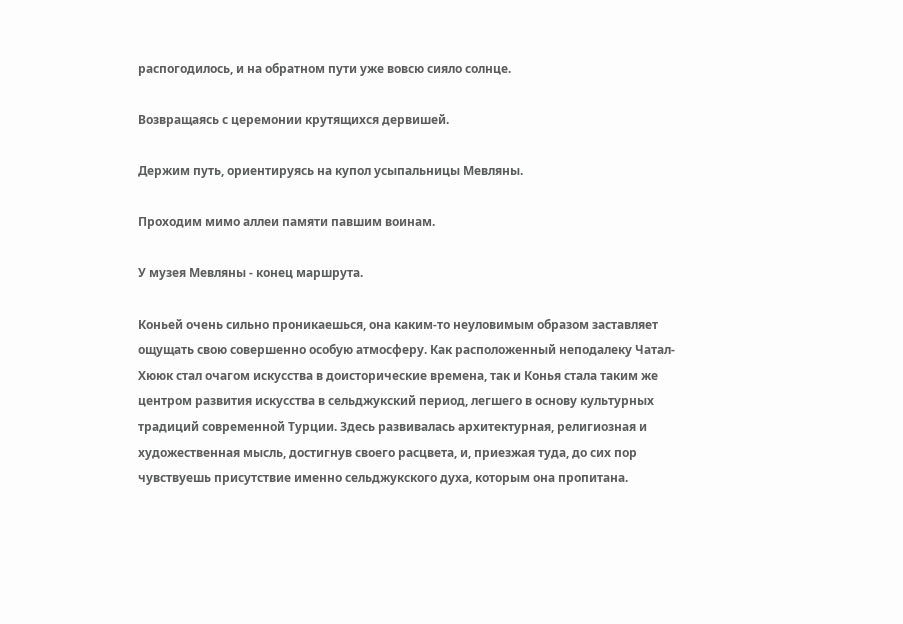распогодилось, и на обратном пути уже вовсю сияло солнце.

Возвращаясь с церемонии крутящихся дервишей.

Держим путь, ориентируясь на купол усыпальницы Мевляны.

Проходим мимо аллеи памяти павшим воинам.

У музея Мевляны - конец маршрута.

Коньей очень сильно проникаешься, она каким-то неуловимым образом заставляет ощущать свою совершенно особую атмосферу. Как расположенный неподалеку Чатал-Хююк стал очагом искусства в доисторические времена, так и Конья стала таким же центром развития искусства в сельджукский период, легшего в основу культурных традиций современной Турции. Здесь развивалась архитектурная, религиозная и художественная мысль, достигнув своего расцвета, и, приезжая туда, до сих пор чувствуешь присутствие именно сельджукского духа, которым она пропитана.